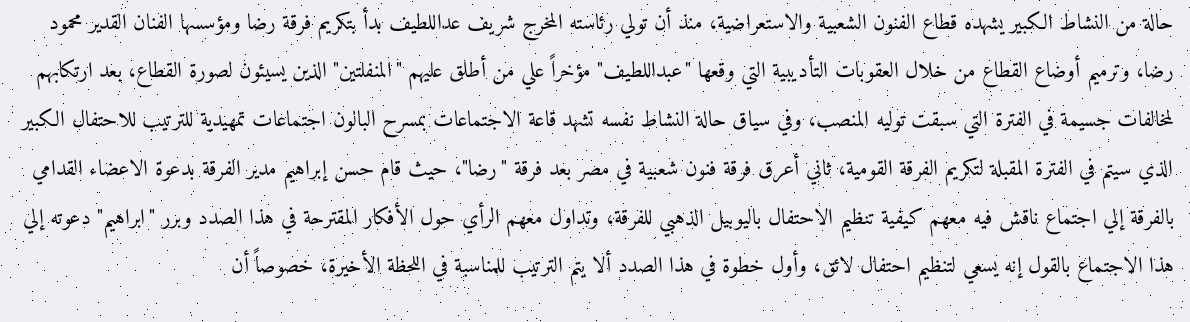حالة من النشاط الكبير يشهده قطاع الفنون الشعبية والاستعراضية، منذ أن تولي رئاسته المخرج شريف عداللطيف بدأ بتكريم فرقة رضا ومؤسسها الفنان القدير محمود رضا، وترميم أوضاع القطاع من خلال العقوبات التأديبية التي وقعها "عبداللطيف" مؤخراً علي من أطلق عليهم "المنفلتين" الذين يسيئون لصورة القطاع، بعد ارتكابهم لمخالفات جسيمة في الفترة التي سبقت توليه المنصب، وفي سياق حالة النشاط نفسه تشهد قاعة الاجتماعات بمسرح البالون اجتماعات تمهيدية للترتيب للاحتفال الكبير الذي سيتم في الفترة المقبلة لتكريم الفرقة القومية، ثاني أعرق فرقة فنون شعبية في مصر بعد فرقة "رضا"، حيث قام حسن إبراهيم مدير الفرقة بدعوة الاعضاء القدامي بالفرقة إلي اجتماع ناقش فيه معهم كيفية تنظيم الاحتفال باليوبيل الذهبي للفرقة، وتداول معهم الرأي حول الأفكار المقترحة في هذا الصدد وبرر "ابراهيم" دعوته إلي هذا الاجتماع بالقول إنه يسعي لتنظيم احتفال لائق، وأول خطوة في هذا الصدد ألا يتم الترتيب للمناسبة في اللحظة الأخيرة، خصوصاً أن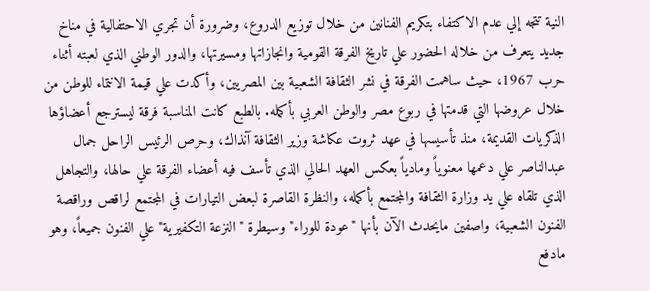النية تتجه إلي عدم الاكتفاء بتكريم الفنانين من خلال توزيع الدروع، وضرورة أن تجري الاحتفالية في مناخ جديد يتعرف من خلاله الحضور علي تاريخ الفرقة القومية وانجازاتها ومسيرتها، والدور الوطني الذي لعبته أثناء حرب 1967، حيث ساهمت الفرقة في نشر الثقافة الشعبية بين المصريين، وأكدت علي قيمة الانتماء للوطن من خلال عروضها التي قدمتها في ربوع مصر والوطن العربي بأكمله. بالطبع كانت المناسبة فرقة ليسترجع أعضاؤها الذكريات القديمة، منذ تأسيسها في عهد ثروت عكاشة وزير الثقافة آنذاك، وحرص الرئيس الراحل جمال عبدالناصر علي دعمها معنوياً ومادياً بعكس العهد الحالي الذي تأسف فيه أعضاء الفرقة علي حالها، والتجاهل الذي تلقاه علي يد وزارة الثقافة والمجتمع بأكمله، والنظرة القاصرة لبعض التيارات في المجتمع لراقص وراقصة الفنون الشعبية، واصفين مايحدث الآن بأنها "عودة للوراء" وسيطرة "النزعة التكفيرية" علي الفنون جميعاً، وهو مادفع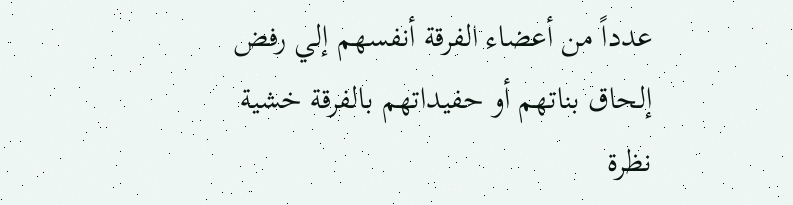عدداً من أعضاء الفرقة أنفسهم إلي رفض إلحاق بناتهم أو حفيداتهم بالفرقة خشية نظرة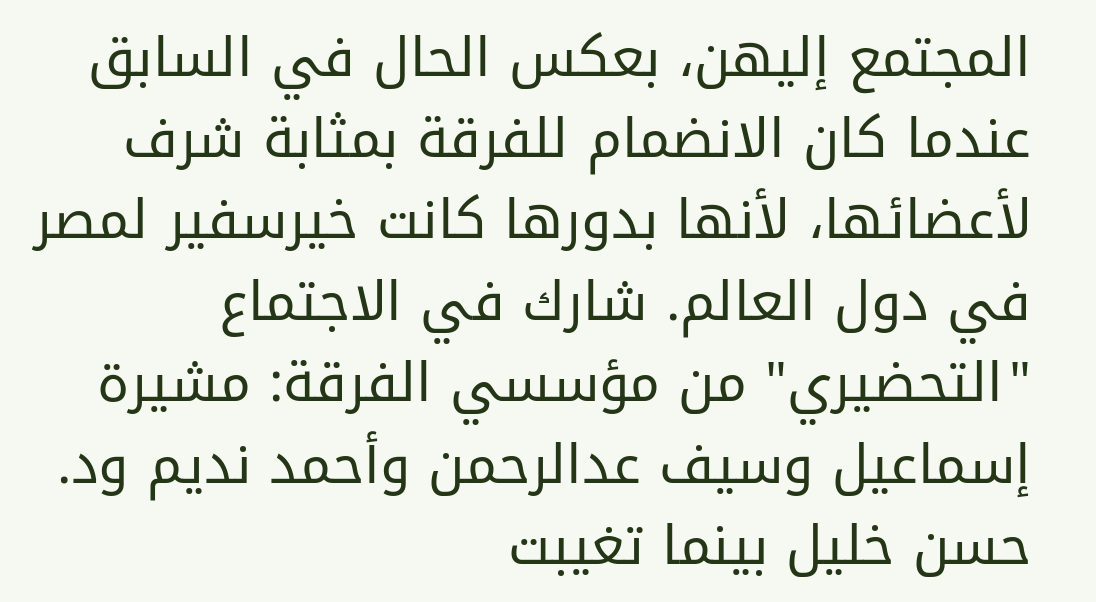المجتمع إليهن، بعكس الحال في السابق عندما كان الانضمام للفرقة بمثابة شرف لأعضائها، لأنها بدورها كانت خيرسفير لمصر في دول العالم. شارك في الاجتماع "التحضيري" من مؤسسي الفرقة: مشيرة إسماعيل وسيف عدالرحمن وأحمد نديم ود. حسن خليل بينما تغيبت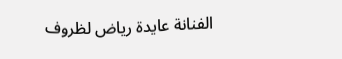الفنانة عايدة رياض لظروف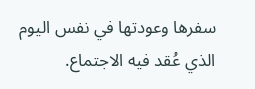سفرها وعودتها في نفس اليوم الذي عُقد فيه الاجتماع.